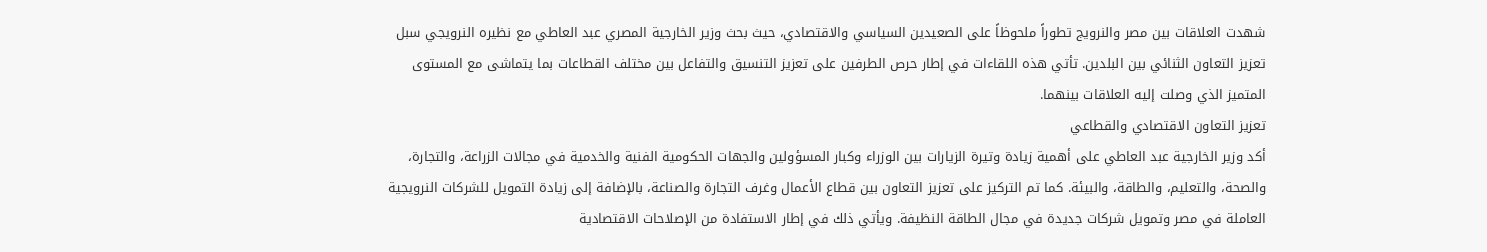شهدت العلاقات بين مصر والنرويج تطوراً ملحوظاً على الصعيدين السياسي والاقتصادي، حيث بحث وزير الخارجية المصري عبد العاطي مع نظيره النرويجي سبل تعزيز التعاون الثنائي بين البلدين. تأتي هذه اللقاءات في إطار حرص الطرفين على تعزيز التنسيق والتفاعل بين مختلف القطاعات بما يتماشى مع المستوى المتميز الذي وصلت إليه العلاقات بينهما.
تعزيز التعاون الاقتصادي والقطاعي
أكد وزير الخارجية عبد العاطي على أهمية زيادة وتيرة الزيارات بين الوزراء وكبار المسؤولين والجهات الحكومية الفنية والخدمية في مجالات الزراعة، والتجارة، والصحة، والتعليم، والطاقة، والبيئة. كما تم التركيز على تعزيز التعاون بين قطاع الأعمال وغرف التجارة والصناعة، بالإضافة إلى زيادة التمويل للشركات النرويجية العاملة في مصر وتمويل شركات جديدة في مجال الطاقة النظيفة. ويأتي ذلك في إطار الاستفادة من الإصلاحات الاقتصادية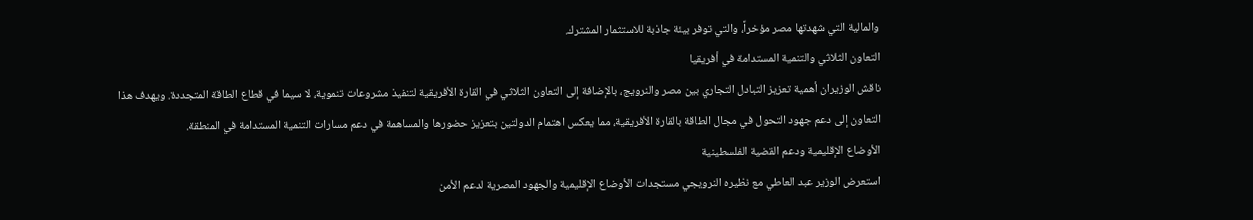والمالية التي شهدتها مصر مؤخراً، والتي توفر بيئة جاذبة للاستثمار المشترك.
التعاون الثلاثي والتنمية المستدامة في أفريقيا
ناقش الوزيران أهمية تعزيز التبادل التجاري بين مصر والنرويج، بالإضافة إلى التعاون الثلاثي في القارة الأفريقية لتنفيذ مشروعات تنموية، لا سيما في قطاع الطاقة المتجددة. ويهدف هذا التعاون إلى دعم جهود التحول في مجال الطاقة بالقارة الأفريقية، مما يعكس اهتمام الدولتين بتعزيز حضورها والمساهمة في دعم مسارات التنمية المستدامة في المنطقة.
الأوضاع الإقليمية ودعم القضية الفلسطينية
استعرض الوزير عبد العاطي مع نظيره النرويجي مستجدات الأوضاع الإقليمية والجهود المصرية لدعم الأمن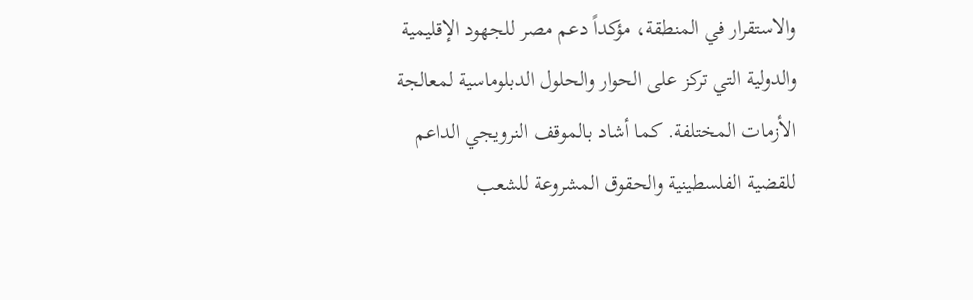والاستقرار في المنطقة، مؤكداً دعم مصر للجهود الإقليمية والدولية التي تركز على الحوار والحلول الدبلوماسية لمعالجة الأزمات المختلفة. كما أشاد بالموقف النرويجي الداعم للقضية الفلسطينية والحقوق المشروعة للشعب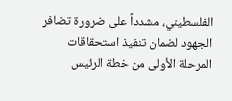الفلسطيني، مشدداً على ضرورة تضافر الجهود لضمان تنفيذ استحقاقات المرحلة الأولى من خطة الرئيس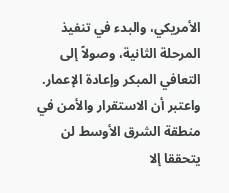الأمريكي، والبدء في تنفيذ المرحلة الثانية، وصولاً إلى التعافي المبكر وإعادة الإعمار. واعتبر أن الاستقرار والأمن في منطقة الشرق الأوسط لن يتحققا إلا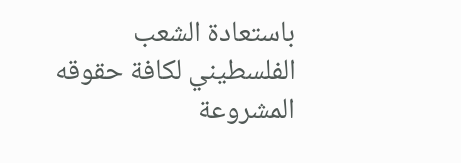باستعادة الشعب الفلسطيني لكافة حقوقه المشروعة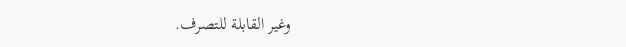وغير القابلة للتصرف.